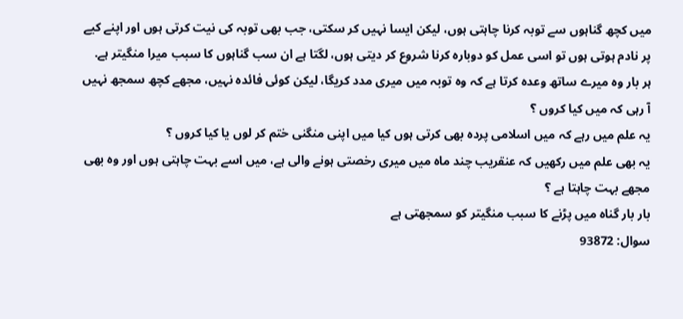ميں كچھ گناہوں سے توبہ كرنا چاہتى ہوں، ليكن ايسا نہيں كر سكتى، جب بھى توبہ كى نيت كرتى ہوں اور اپنے كيے پر نادم ہوتى ہوں تو اسى عمل كو دوبارہ كرنا شروع كر ديتى ہوں، لگتا ہے ان سب گناہوں كا سبب ميرا منگيتر ہے.
ہر بار وہ ميرے ساتھ وعدہ كرتا ہے كہ وہ توبہ ميں ميرى مدد كريگا، ليكن كوئى فائدہ نہيں، مجھے كچھ سمجھ نہيں آ رہى كہ ميں كيا كروں ؟
يہ علم ميں رہے كہ ميں اسلامى پردہ بھى كرتى ہوں كيا ميں اپنى منگنى ختم كر لوں يا كيا كروں ؟
يہ بھى علم ميں ركھيں كہ عنقريب چند ماہ ميں ميرى رخصتى ہونے والى ہے، ميں اسے بہت چاہتى ہوں اور وہ بھى مجھے بہت چاہتا ہے ؟
بار بار گناہ ميں پڑنے كا سبب منگيتر كو سمجھتى ہے
سوال: 93872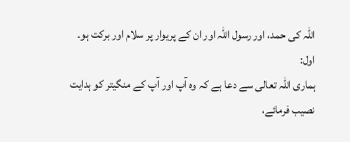اللہ کی حمد، اور رسول اللہ اور ان کے پریوار پر سلام اور برکت ہو۔
اول:
ہمارى اللہ تعالى سے دعا ہے كہ وہ آپ اور آپ كے منگيتر كو ہدايت نصيب فرمائے،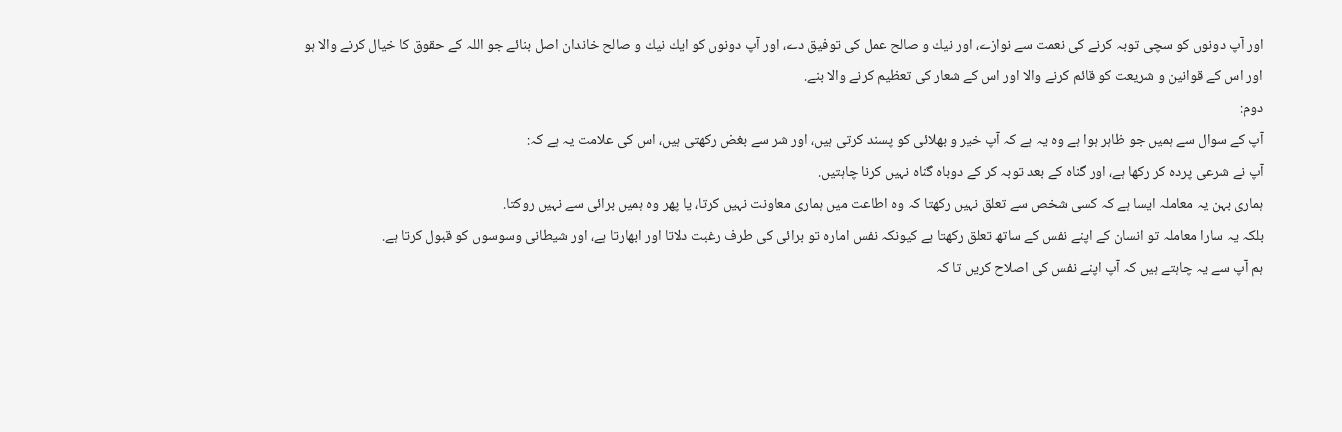اور آپ دونوں كو سچى توبہ كرنے كى نعمت سے نوازے، اور نيك و صالح عمل كى توفيق دے، اور آپ دونوں كو ايك نيك و صالح خاندان اصل بنائے جو اللہ كے حقوق كا خيال كرنے والا ہو اور اس كے قوانين و شريعت كو قائم كرنے والا اور اس كے شعار كى تعظيم كرنے والا بنے.
دوم:
آپ كے سوال سے ہميں جو ظاہر ہوا ہے وہ يہ ہے كہ آپ خير و بھلائى كو پسند كرتى ہيں، اور شر سے بغض ركھتى ہيں، اس كى علامت يہ ہے كہ:
آپ نے شرعى پردہ كر ركھا ہے، اور گناہ كے بعد توبہ كر كے دوباہ گناہ نہيں كرنا چاہتيں.
ہمارى بہن يہ معاملہ ايسا ہے كہ كسى شخص سے تعلق نہيں ركھتا كہ وہ اطاعت ميں ہمارى معاونت نہيں كرتا، يا پھر وہ ہميں برائى سے نہيں روكتا.
بلكہ يہ سارا معاملہ تو انسان كے اپنے نفس كے ساتھ تعلق ركھتا ہے كيونكہ نفس امارہ تو برائى كى طرف رغبت دلاتا اور ابھارتا ہے، اور شيطانى وسوسوں كو قبول كرتا ہے.
ہم آپ سے يہ چاہتے ہيں كہ آپ اپنے نفس كى اصلاح كريں تا كہ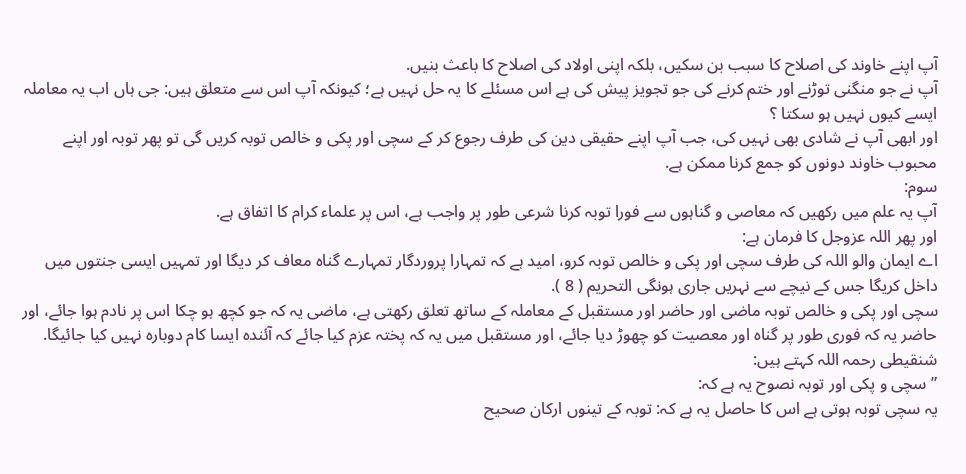آپ اپنے خاوند كى اصلاح كا سبب بن سكيں، بلكہ اپنى اولاد كى اصلاح كا باعث بنيں.
آپ نے جو منگنى توڑنے اور ختم كرنے كى جو تجويز پيش كى ہے اس مسئلے كا يہ حل نہيں ہے؛ كيونكہ آپ اس سے متعلق ہيں: جى ہاں اب يہ معاملہ ايسے كيوں نہيں ہو سكتا ؟
اور ابھى آپ نے شادى بھى نہيں كى، جب آپ اپنے حقيقى دين كى طرف رجوع كر كے سچى اور پكى و خالص توبہ كريں گى تو پھر توبہ اور اپنے محبوب خاوند دونوں كو جمع كرنا ممكن ہے.
سوم:
آپ يہ علم ميں ركھيں كہ معاصى و گناہوں سے فورا توبہ كرنا شرعى طور پر واجب ہے، اس پر علماء كرام كا اتفاق ہے.
اور پھر اللہ عزوجل كا فرمان ہے:
اے ايمان والو اللہ كى طرف سچى اور پكى و خالص توبہ كرو، اميد ہے كہ تمہارا پروردگار تمہارے گناہ معاف كر ديگا اور تمہيں ايسى جنتوں ميں داخل كريگا جس كے نيچے سے نہريں جارى ہونگى التحريم ( 8 ).
سچى اور پكى و خالص توبہ ماضى اور حاضر اور مستقبل كے معاملہ كے ساتھ تعلق ركھتى ہے، ماضى يہ كہ جو كچھ ہو چكا اس پر نادم ہوا جائے، اور حاضر يہ كہ فورى طور پر گناہ اور معصيت كو چھوڑ ديا جائے، اور مستقبل ميں يہ كہ پختہ عزم كيا جائے كہ آئندہ ايسا كام دوبارہ نہيں كيا جائيگا.
شنقيطى رحمہ اللہ كہتے ہيں:
” سچى و پكى اور توبہ نصوح يہ ہے كہ:
يہ سچى توبہ ہوتى ہے اس كا حاصل يہ ہے كہ: توبہ كے تينوں اركان صحيح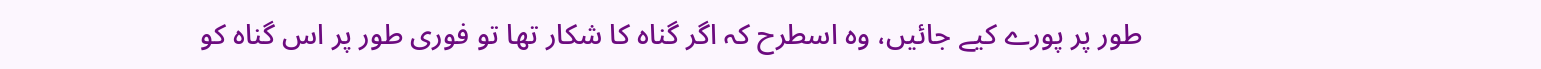طور پر پورے كيے جائيں، وہ اسطرح كہ اگر گناہ كا شكار تھا تو فورى طور پر اس گناہ كو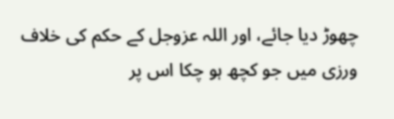چھوڑ ديا جائے، اور اللہ عزوجل كے حكم كى خلاف ورزى ميں جو كچھ ہو چكا اس پر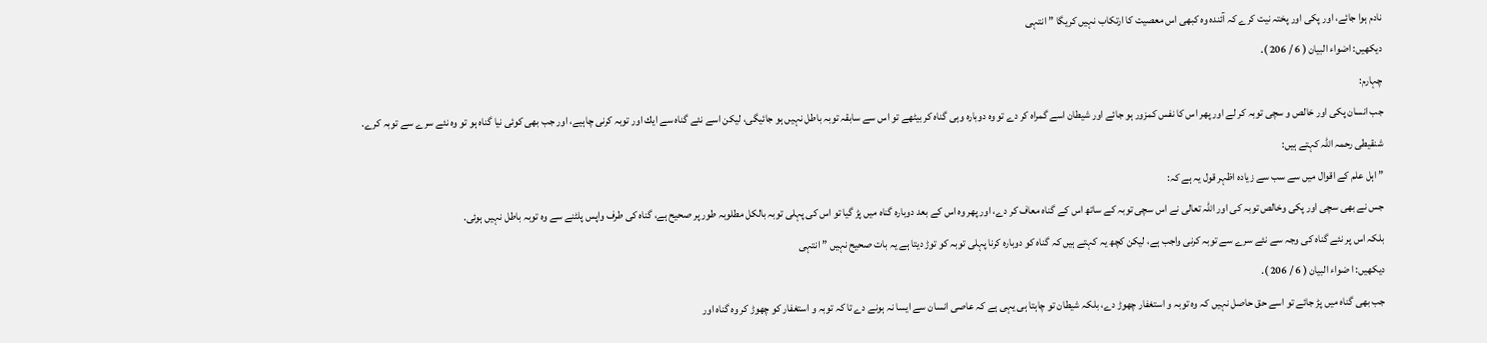نادم ہوا جائے، اور پكى اور پختہ نيت كرے كہ آئندہ وہ كبھى اس معصيت كا ارتكاب نہيں كريگا ” انتہى
ديكھيں: اضواء البيان ( 6 / 206 ).
چہارم:
جب انسان پكى اور خالص و سچى توبہ كر لے اور پھر اس كا نفس كمزور ہو جائے اور شيطان اسے گمراہ كر دے تو وہ دوبارہ وہى گناہ كر بيٹھے تو اس سے سابقہ توبہ باطل نہيں ہو جائيگى، ليكن اسے نئے گناہ سے ايك اور توبہ كرنى چاہيے، اور جب بھى كوئى نيا گناہ ہو تو وہ نئے سرے سے توبہ كرے.
شنقيطى رحمہ اللہ كہتے ہيں:
” اہل علم كے اقوال ميں سے سب سے زيادہ اظہر قول يہ ہے كہ:
جس نے بھى سچى اور پكى وخالص توبہ كى اور اللہ تعالى نے اس سچى توبہ كے ساتھ اس كے گناہ معاف كر دے، اور پھر وہ اس كے بعد دوبارہ گناہ ميں پڑ گيا تو اس كى پہلى توبہ بالكل مطلوبہ طور پر صحيح ہے، گناہ كى طرف واپس پلٹنے سے وہ توبہ باطل نہيں ہوئى.
بلكہ اس پر نئے گناہ كى وجہ سے نئے سرے سے توبہ كرنى واجب ہے، ليكن كچھ يہ كہتے ہيں كہ گناہ كو دوبارہ كرنا پہلى توبہ كو توڑ ديتا ہے يہ بات صحيح نہيں ” انتہى
ديكھيں: ا ضواء البيان ( 6 / 206 ).
جب بھى گناہ ميں پڑ جائے تو اسے حق حاصل نہيں كہ وہ توبہ و استغفار چھوڑ دے، بلكہ شيطان تو چاہتا ہى يہى ہے كہ عاصى انسان سے ايسا نہ ہونے دے تا كہ توبہ و استغفار كو چھوڑ كر وہ گناہ اور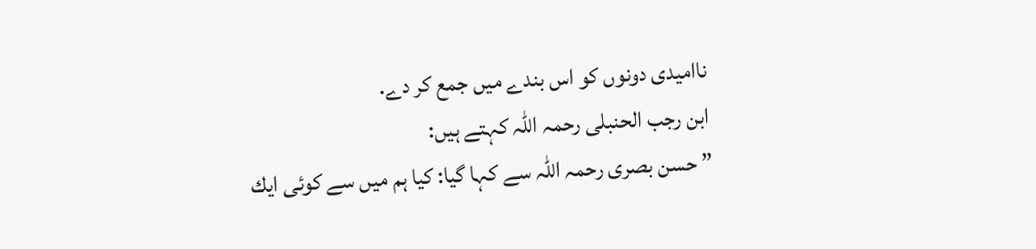نااميدى دونوں كو اس بندے ميں جمع كر دے.
ابن رجب الحنبلى رحمہ اللہ كہتے ہيں:
” حسن بصرى رحمہ اللہ سے كہا گيا: كيا ہم ميں سے كوئى ايك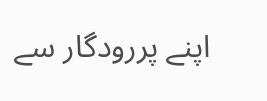اپنے پررودگار سے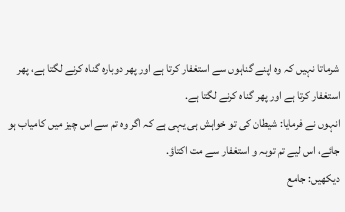شرماتا نہيں كہ وہ اپنے گناہوں سے استغفار كرتا ہے اور پھر دوبارہ گناہ كرنے لگتا ہے، پھر استغفار كرتا ہے اور پھر گناہ كرنے لگتا ہے.
انہوں نے فرمايا: شيطان كى تو خواہش ہى يہى ہے كہ اگر وہ تم سے اس چيز ميں كامياب ہو جائے، اس ليے تم توبہ و استغفار سے مت اكتاؤ.
ديكھيں: جامع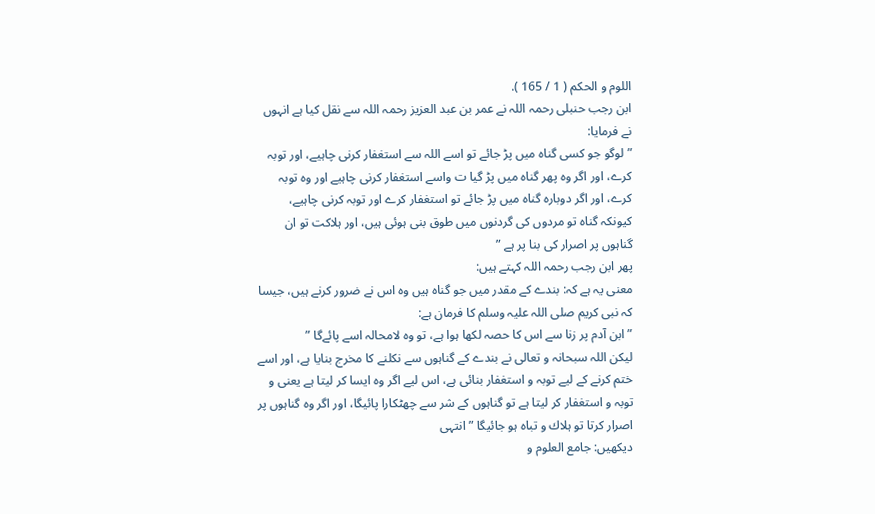اللوم و الحكم ( 1 / 165 ).
ابن رجب حنبلى رحمہ اللہ نے عمر بن عبد العزيز رحمہ اللہ سے نقل كيا ہے انہوں نے فرمايا:
” لوگو جو كسى گناہ ميں پڑ جائے تو اسے اللہ سے استغفار كرنى چاہيے، اور توبہ كرے، اور اگر وہ پھر گناہ ميں پڑ گيا ت واسے استغفار كرنى چاہيے اور وہ توبہ كرے، اور اگر دوبارہ گناہ ميں پڑ جائے تو استغفار كرے اور توبہ كرنى چاہيے، كيونكہ گناہ تو مردوں كى گردنوں ميں طوق بنى ہوئى ہيں، اور ہلاكت تو ان گناہوں پر اصرار كى بنا پر ہے ”
پھر ابن رجب رحمہ اللہ كہتے ہيں:
معنى يہ ہے كہ: بندے كے مقدر ميں جو گناہ ہيں وہ اس نے ضرور كرنے ہيں، جيسا كہ نبى كريم صلى اللہ عليہ وسلم كا فرمان ہے:
” ابن آدم پر زنا سے اس كا حصہ لكھا ہوا ہے، تو وہ لامحالہ اسے پائےگا ”
ليكن اللہ سبحانہ و تعالى نے بندے كے گناہوں سے نكلنے كا مخرج بنايا ہے، اور اسے ختم كرنے كے ليے توبہ و استغفار بنائى ہے، اس ليے اگر وہ ايسا كر ليتا ہے يعنى و توبہ و استغفار كر ليتا ہے تو گناہوں كے شر سے چھٹكارا پائيگا، اور اگر وہ گناہوں پر اصرار كرتا تو ہلاك و تباہ ہو جائيگا ” انتہى
ديكھيں: جامع العلوم و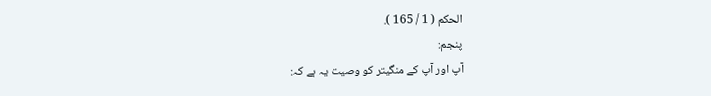الحكم ( 1 / 165 ).
پنجم:
آپ اور آپ كے منگيتر كو وصيت يہ ہے كہ: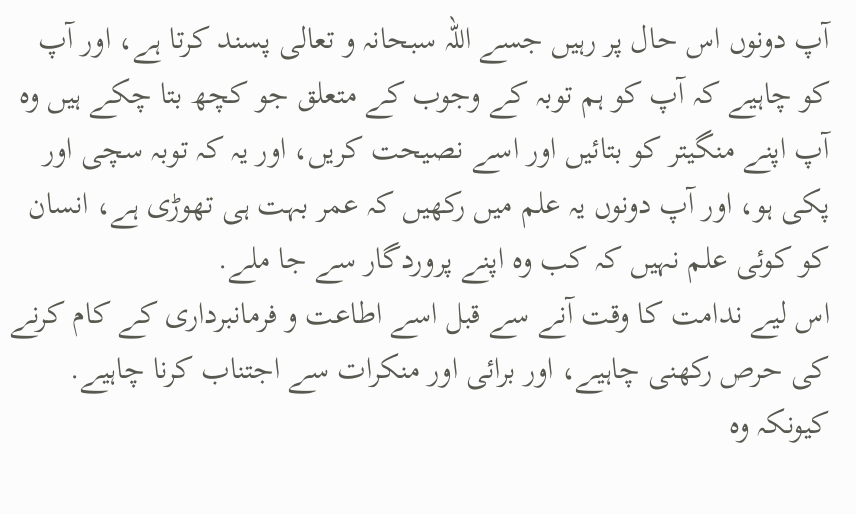آپ دونوں اس حال پر رہيں جسے اللہ سبحانہ و تعالى پسند كرتا ہے، اور آپ كو چاہيے كہ آپ كو ہم توبہ كے وجوب كے متعلق جو كچھ بتا چكے ہيں وہ آپ اپنے منگيتر كو بتائيں اور اسے نصيحت كريں، اور يہ كہ توبہ سچى اور پكى ہو، اور آپ دونوں يہ علم ميں ركھيں كہ عمر بہت ہى تھوڑى ہے، انسان كو كوئى علم نہيں كہ كب وہ اپنے پروردگار سے جا ملے.
اس ليے ندامت كا وقت آنے سے قبل اسے اطاعت و فرمانبردارى كے كام كرنے كى حرص ركھنى چاہيے، اور برائى اور منكرات سے اجتناب كرنا چاہيے.
كيونكہ وہ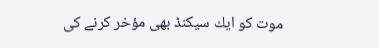موت كو ايك سيكنڈ بھى مؤخر كرنے كى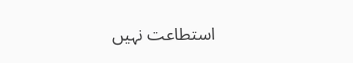استطاعت نہيں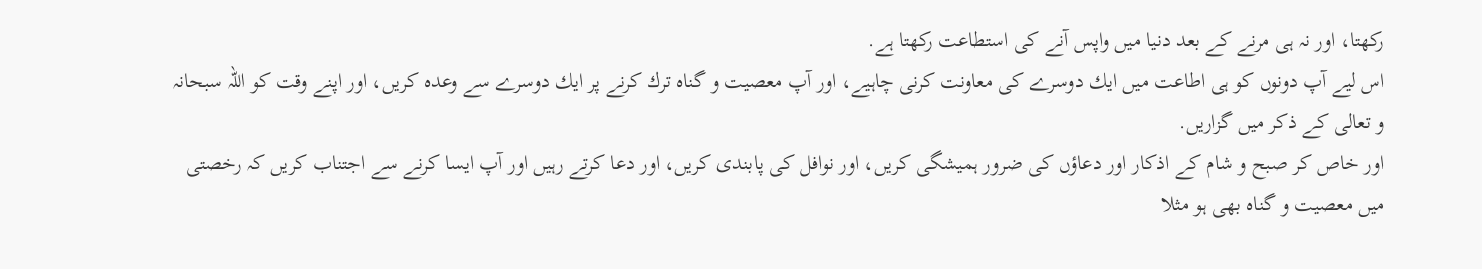ركھتا، اور نہ ہى مرنے كے بعد دنيا ميں واپس آنے كى استطاعت ركھتا ہے.
اس ليے آپ دونوں كو ہى اطاعت ميں ايك دوسرے كى معاونت كرنى چاہيے، اور آپ معصيت و گناہ ترك كرنے پر ايك دوسرے سے وعدہ كريں، اور اپنے وقت كو اللہ سبحانہ و تعالى كے ذكر ميں گزاريں.
اور خاص كر صبح و شام كے اذكار اور دعاؤں كى ضرور ہميشگى كريں، اور نوافل كى پابندى كريں، اور دعا كرتے رہيں اور آپ ايسا كرنے سے اجتناب كريں كہ رخصتى ميں معصيت و گناہ بھى ہو مثلا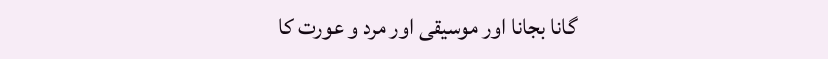گانا بجانا اور موسيقى اور مرد و عورت كا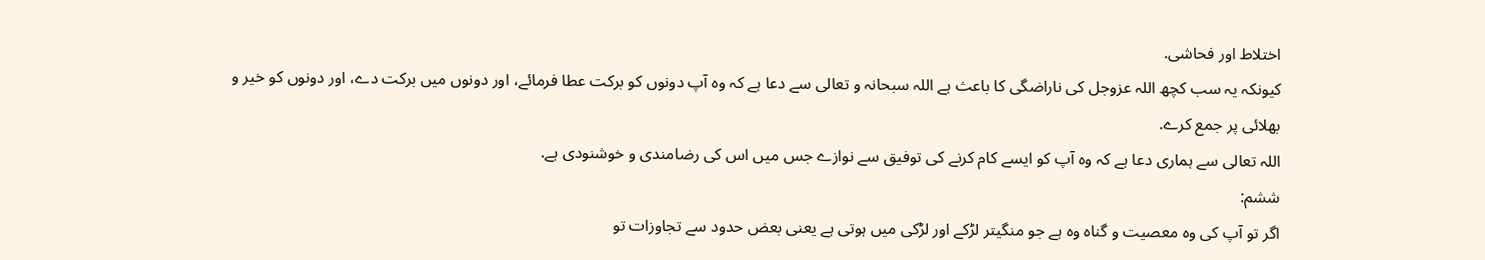اختلاط اور فحاشى.
كيونكہ يہ سب كچھ اللہ عزوجل كى ناراضگى كا باعث ہے اللہ سبحانہ و تعالى سے دعا ہے كہ وہ آپ دونوں كو بركت عطا فرمائے، اور دونوں ميں بركت دے، اور دونوں كو خير و بھلائى پر جمع كرے.
اللہ تعالى سے ہمارى دعا ہے كہ وہ آپ كو ايسے كام كرنے كى توفيق سے نوازے جس ميں اس كى رضامندى و خوشنودى ہے.
ششم:
اگر تو آپ كى وہ معصيت و گناہ وہ ہے جو منگيتر لڑكے اور لڑكى ميں ہوتى ہے يعنى بعض حدود سے تجاوزات تو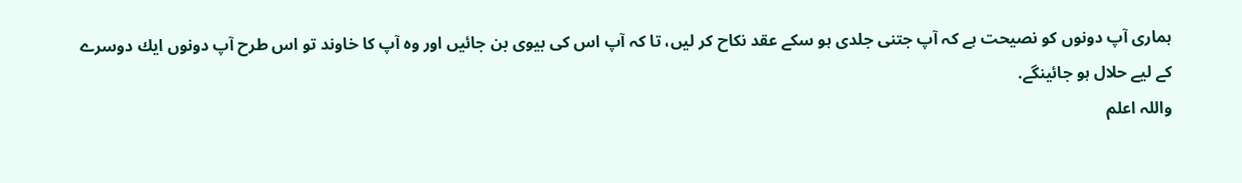ہمارى آپ دونوں كو نصيحت ہے كہ آپ جتنى جلدى ہو سكے عقد نكاح كر ليں، تا كہ آپ اس كى بيوى بن جائيں اور وہ آپ كا خاوند تو اس طرح آپ دونوں ايك دوسرے كے ليے حلال ہو جائينگے.
واللہ اعلم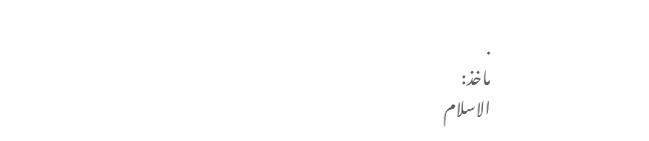.
ماخذ:
الاسلام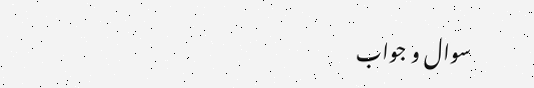سوال و جواب